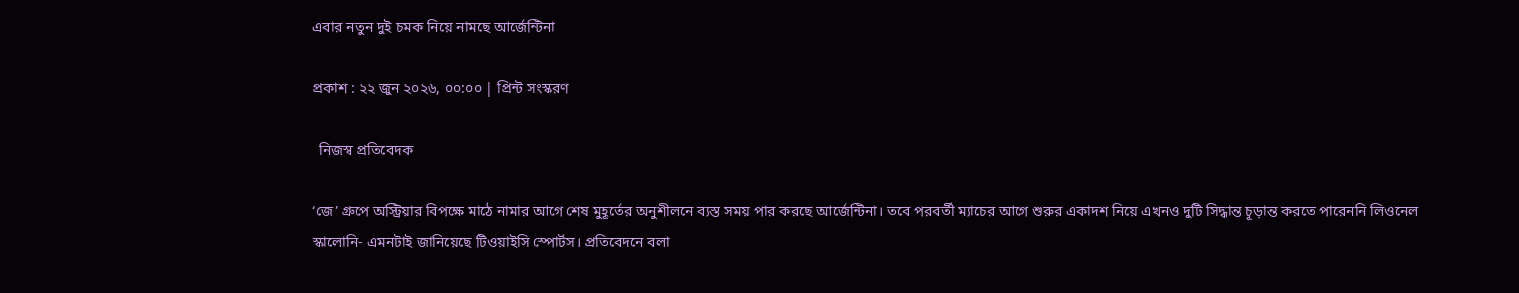এবার নতুন দুই চমক নিয়ে নামছে আর্জেন্টিনা

প্রকাশ : ২২ জুন ২০২৬, ০০:০০ | প্রিন্ট সংস্করণ

  নিজস্ব প্রতিবেদক

‘জে’ গ্রুপে অস্ট্রিয়ার বিপক্ষে মাঠে নামার আগে শেষ মুহূর্তের অনুশীলনে ব্যস্ত সময় পার করছে আর্জেন্টিনা। তবে পরবর্তী ম্যাচের আগে শুরুর একাদশ নিয়ে এখনও দুটি সিদ্ধান্ত চূড়ান্ত করতে পারেননি লিওনেল স্কালোনি- এমনটাই জানিয়েছে টিওয়াইসি স্পোর্টস। প্রতিবেদনে বলা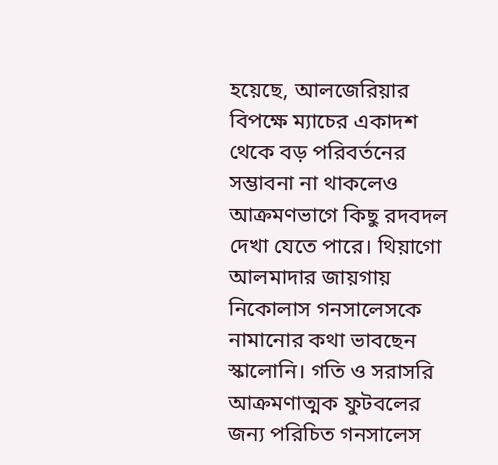হয়েছে, আলজেরিয়ার বিপক্ষে ম্যাচের একাদশ থেকে বড় পরিবর্তনের সম্ভাবনা না থাকলেও আক্রমণভাগে কিছু রদবদল দেখা যেতে পারে। থিয়াগো আলমাদার জায়গায় নিকোলাস গনসালেসকে নামানোর কথা ভাবছেন স্কালোনি। গতি ও সরাসরি আক্রমণাত্মক ফুটবলের জন্য পরিচিত গনসালেস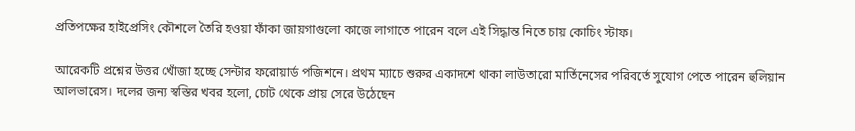প্রতিপক্ষের হাইপ্রেসিং কৌশলে তৈরি হওয়া ফাঁকা জায়গাগুলো কাজে লাগাতে পারেন বলে এই সিদ্ধান্ত নিতে চায় কোচিং স্টাফ।

আরেকটি প্রশ্নের উত্তর খোঁজা হচ্ছে সেন্টার ফরোয়ার্ড পজিশনে। প্রথম ম্যাচে শুরুর একাদশে থাকা লাউতারো মার্তিনেসের পরিবর্তে সুযোগ পেতে পারেন হুলিয়ান আলভারেস। দলের জন্য স্বস্তির খবর হলো, চোট থেকে প্রায় সেরে উঠেছেন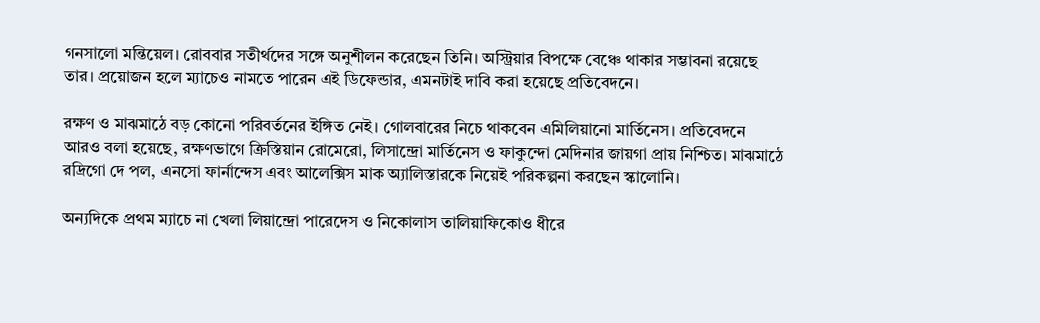গনসালো মন্তিয়েল। রোববার সতীর্থদের সঙ্গে অনুশীলন করেছেন তিনি। অস্ট্রিয়ার বিপক্ষে বেঞ্চে থাকার সম্ভাবনা রয়েছে তার। প্রয়োজন হলে ম্যাচেও নামতে পারেন এই ডিফেন্ডার, এমনটাই দাবি করা হয়েছে প্রতিবেদনে।

রক্ষণ ও মাঝমাঠে বড় কোনো পরিবর্তনের ইঙ্গিত নেই। গোলবারের নিচে থাকবেন এমিলিয়ানো মার্তিনেস। প্রতিবেদনে আরও বলা হয়েছে, রক্ষণভাগে ক্রিস্তিয়ান রোমেরো, লিসান্দ্রো মার্তিনেস ও ফাকুন্দো মেদিনার জায়গা প্রায় নিশ্চিত। মাঝমাঠে রদ্রিগো দে পল, এনসো ফার্নান্দেস এবং আলেক্সিস মাক অ্যালিস্তারকে নিয়েই পরিকল্পনা করছেন স্কালোনি।

অন্যদিকে প্রথম ম্যাচে না খেলা লিয়ান্দ্রো পারেদেস ও নিকোলাস তালিয়াফিকোও ধীরে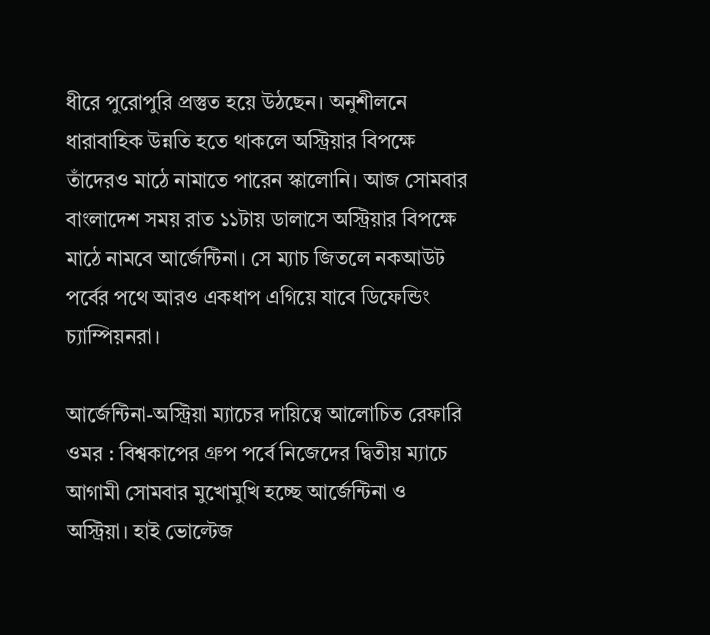ধীরে পুরোপুরি প্রস্তুত হয়ে উঠছেন। অনুশীলনে ধারাবাহিক উন্নতি হতে থাকলে অস্ট্রিয়ার বিপক্ষে তাঁদেরও মাঠে নামাতে পারেন স্কালোনি। আজ সোমবার বাংলাদেশ সময় রাত ১১টায় ডালাসে অস্ট্রিয়ার বিপক্ষে মাঠে নামবে আর্জেন্টিনা। সে ম্যাচ জিতলে নকআউট পর্বের পথে আরও একধাপ এগিয়ে যাবে ডিফেন্ডিং চ্যাম্পিয়নরা।

আর্জেন্টিনা-অস্ট্রিয়া ম্যাচের দায়িত্বে আলোচিত রেফারি ওমর : বিশ্বকাপের গ্রুপ পর্বে নিজেদের দ্বিতীয় ম্যাচে আগামী সোমবার মুখোমুখি হচ্ছে আর্জেন্টিনা ও অস্ট্রিয়া। হাই ভোল্টেজ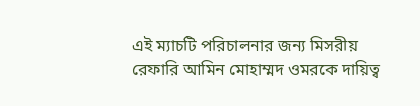এই ম্যাচটি পরিচালনার জন্য মিসরীয় রেফারি আমিন মোহাম্মদ ওমরকে দায়িত্ব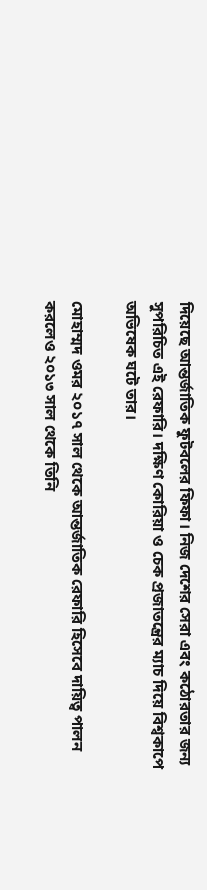দিয়েছে আন্তর্জাতিক ফুটবলের ফিফা। নিজ দেশের সেরা এবং কঠোরতার জন্য সুপরিচিত এই রেফারি। দক্ষিণ কোরিয়া ও চেক প্রজাতন্ত্রের ম্যাচ দিয়ে বিশ্বকাপে অভিষেক ঘটে তার।

মোহাম্মদ ওমর ২০১৭ সাল থেকে আন্তর্জাতিক রেফারি হিসেবে দায়িত্ব পালন করলেও ২০১৩ সাল থেকে তিনি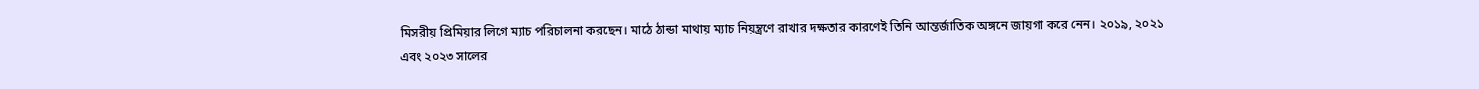মিসরীয় প্রিমিয়ার লিগে ম্যাচ পরিচালনা করছেন। মাঠে ঠান্ডা মাথায় ম্যাচ নিয়ন্ত্রণে রাখার দক্ষতার কারণেই তিনি আন্তর্জাতিক অঙ্গনে জায়গা করে নেন। ২০১৯, ২০২১ এবং ২০২৩ সালের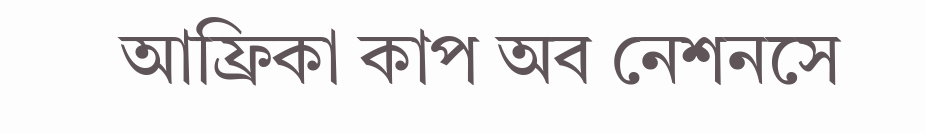আফ্রিকা কাপ অব নেশনসে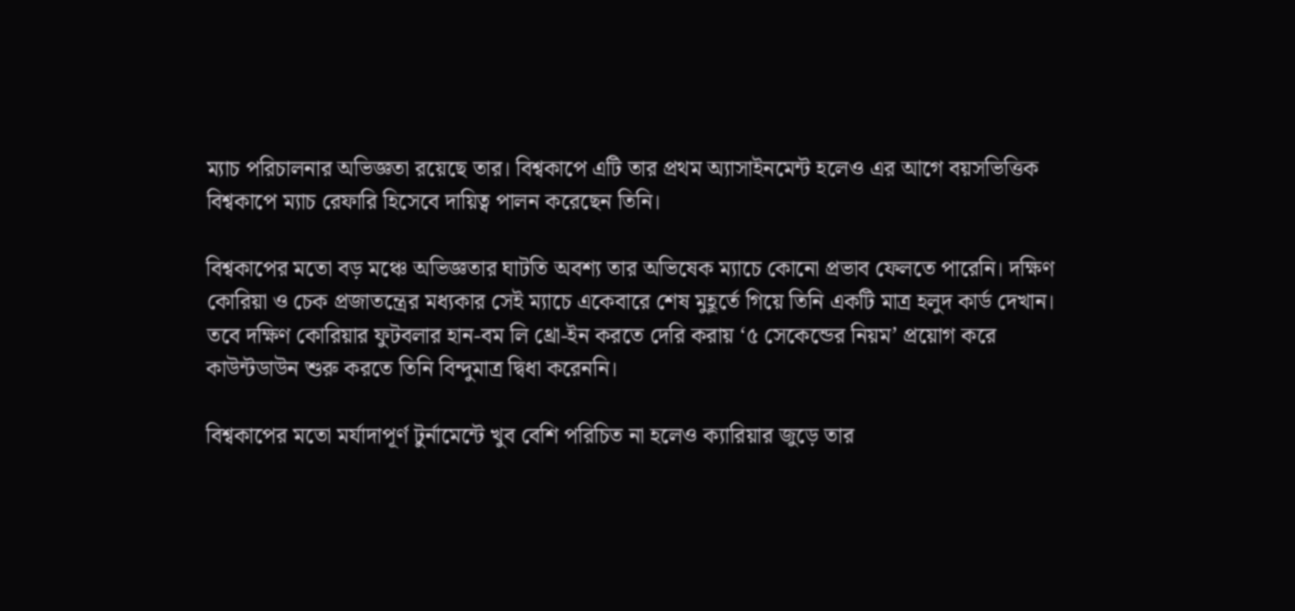ম্যাচ পরিচালনার অভিজ্ঞতা রয়েছে তার। বিশ্বকাপে এটি তার প্রথম অ্যাসাইনমেন্ট হলেও এর আগে বয়সভিত্তিক বিশ্বকাপে ম্যাচ রেফারি হিসেবে দায়িত্ব পালন করেছেন তিনি।

বিশ্বকাপের মতো বড় মঞ্চে অভিজ্ঞতার ঘাটতি অবশ্য তার অভিষেক ম্যাচে কোনো প্রভাব ফেলতে পারেনি। দক্ষিণ কোরিয়া ও চেক প্রজাতন্ত্রের মধ্যকার সেই ম্যাচে একেবারে শেষ মুহূর্তে গিয়ে তিনি একটি মাত্র হলুদ কার্ড দেখান। তবে দক্ষিণ কোরিয়ার ফুটবলার হান-বম লি থ্রো-ইন করতে দেরি করায় ‘৫ সেকেন্ডের নিয়ম’ প্রয়োগ করে কাউন্টডাউন শুরু করতে তিনি বিন্দুমাত্র দ্বিধা করেননি।

বিশ্বকাপের মতো মর্যাদাপূর্ণ টুর্নামেন্টে খুব বেশি পরিচিত না হলেও ক্যারিয়ার জুড়ে তার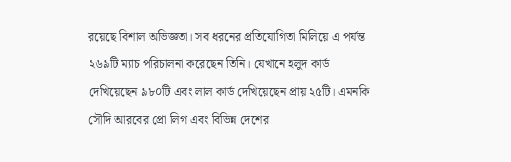রয়েছে বিশাল অভিজ্ঞতা। সব ধরনের প্রতিযোগিতা মিলিয়ে এ পর্যন্ত ২৬৯টি ম্যাচ পরিচালনা করেছেন তিনি। যেখানে হলুদ কার্ড দেখিয়েছেন ৯৮০টি এবং লাল কার্ড দেখিয়েছেন প্রায় ২৫টি। এমনকি সৌদি আরবের প্রো লিগ এবং বিভিন্ন দেশের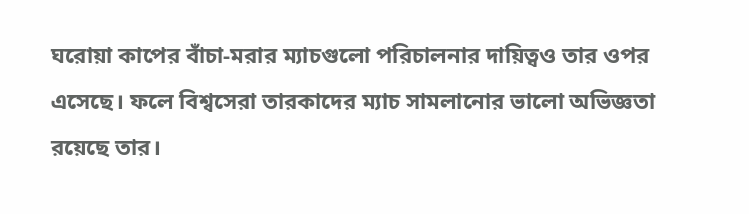ঘরোয়া কাপের বাঁচা-মরার ম্যাচগুলো পরিচালনার দায়িত্বও তার ওপর এসেছে। ফলে বিশ্বসেরা তারকাদের ম্যাচ সামলানোর ভালো অভিজ্ঞতা রয়েছে তার।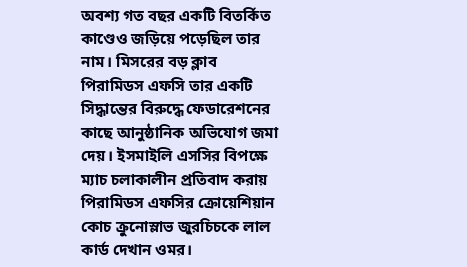অবশ্য গত বছর একটি বিতর্কিত কাণ্ডেও জড়িয়ে পড়েছিল তার নাম। মিসরের বড় ক্লাব পিরামিডস এফসি তার একটি সিদ্ধান্তের বিরুদ্ধে ফেডারেশনের কাছে আনুষ্ঠানিক অভিযোগ জমা দেয়। ইসমাইলি এসসির বিপক্ষে ম্যাচ চলাকালীন প্রতিবাদ করায় পিরামিডস এফসির ক্রোয়েশিয়ান কোচ ক্রুনোস্লাভ জুরচিচকে লাল কার্ড দেখান ওমর।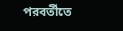পরবর্তীতে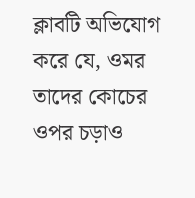ক্লাবটি অভিযোগ করে যে, ওমর তাদের কোচের ওপর চড়াও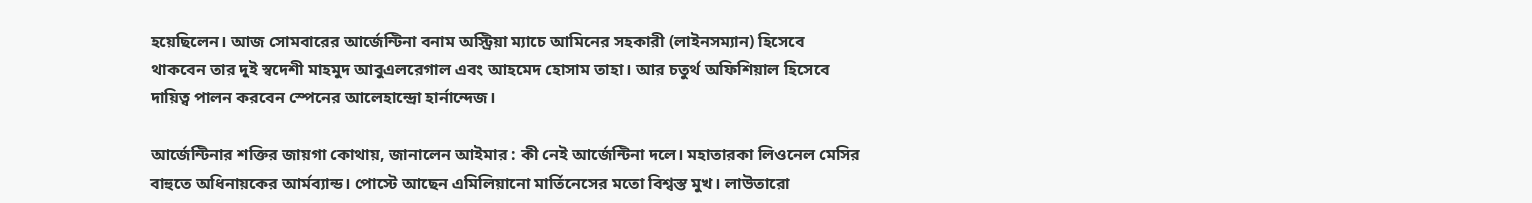হয়েছিলেন। আজ সোমবারের আর্জেন্টিনা বনাম অস্ট্রিয়া ম্যাচে আমিনের সহকারী (লাইনসম্যান) হিসেবে থাকবেন তার দুই স্বদেশী মাহমুদ আবুএলরেগাল এবং আহমেদ হোসাম তাহা। আর চতুর্থ অফিশিয়াল হিসেবে দায়িত্ব পালন করবেন স্পেনের আলেহান্দ্রো হার্নান্দেজ।

আর্জেন্টিনার শক্তির জায়গা কোথায়, জানালেন আইমার : কী নেই আর্জেন্টিনা দলে। মহাতারকা লিওনেল মেসির বাহুতে অধিনায়কের আর্মব্যান্ড। পোস্টে আছেন এমিলিয়ানো মার্তিনেসের মতো বিশ্বস্ত মুখ। লাউতারো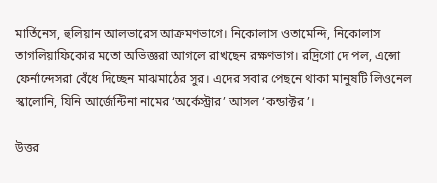মার্তিনেস, হুলিয়ান আলভারেস আক্রমণভাগে। নিকোলাস ওতামেন্দি, নিকোলাস তাগলিয়াফিকোর মতো অভিজ্ঞরা আগলে রাখছেন রক্ষণভাগ। রদ্রিগো দে পল, এন্সো ফের্নান্দেসরা বেঁধে দিচ্ছেন মাঝমাঠের সুর। এদের সবার পেছনে থাকা মানুষটি লিওনেল স্কালোনি, যিনি আর্জেন্টিনা নামের ‘অর্কেস্ট্রার’ আসল ‘কন্ডাক্টর’।

উত্তর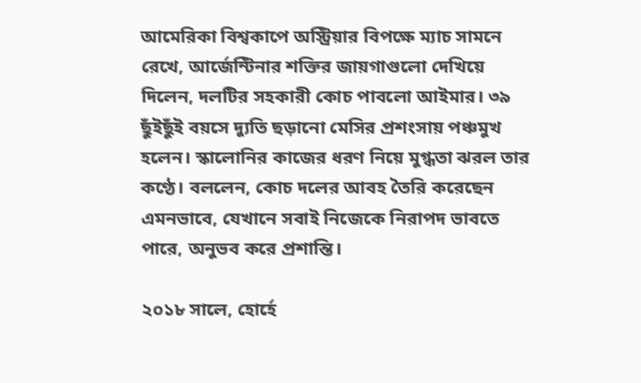আমেরিকা বিশ্বকাপে অস্ট্রিয়ার বিপক্ষে ম্যাচ সামনে রেখে, আর্জেন্টিনার শক্তির জায়গাগুলো দেখিয়ে দিলেন, দলটির সহকারী কোচ পাবলো আইমার। ৩৯ ছুঁইছুঁই বয়সে দ্যুতি ছড়ানো মেসির প্রশংসায় পঞ্চমুখ হলেন। স্কালোনির কাজের ধরণ নিয়ে মুগ্ধতা ঝরল তার কণ্ঠে। বললেন, কোচ দলের আবহ তৈরি করেছেন এমনভাবে, যেখানে সবাই নিজেকে নিরাপদ ভাবতে পারে, অনুভব করে প্রশান্তি।

২০১৮ সালে, হোর্হে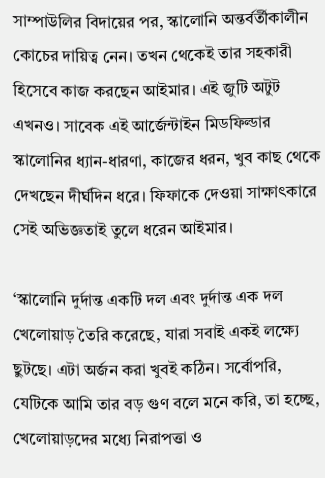সাম্পাউলির বিদায়ের পর, স্কালোনি অন্তর্বর্তীকালীন কোচের দায়িত্ব নেন। তখন থেকেই তার সহকারী হিসেবে কাজ করছেন আইমার। এই জুটি অটুট এখনও। সাবেক এই আর্জেন্টাইন মিডফিল্ডার স্কালোনির ধ্যান-ধারণা, কাজের ধরন, খুব কাছ থেকে দেখছেন দীর্ঘদিন ধরে। ফিফাকে দেওয়া সাক্ষাৎকারে সেই অভিজ্ঞতাই তুলে ধরেন আইমার।

‘স্কালোনি দুর্দান্ত একটি দল এবং দুর্দান্ত এক দল খেলোয়াড় তৈরি করেছে, যারা সবাই একই লক্ষ্যে ছুটছে। এটা অর্জন করা খুবই কঠিন। সর্বোপরি, যেটিকে আমি তার বড় গুণ বলে মনে করি, তা হচ্ছে, খেলোয়াড়দের মধ্যে নিরাপত্তা ও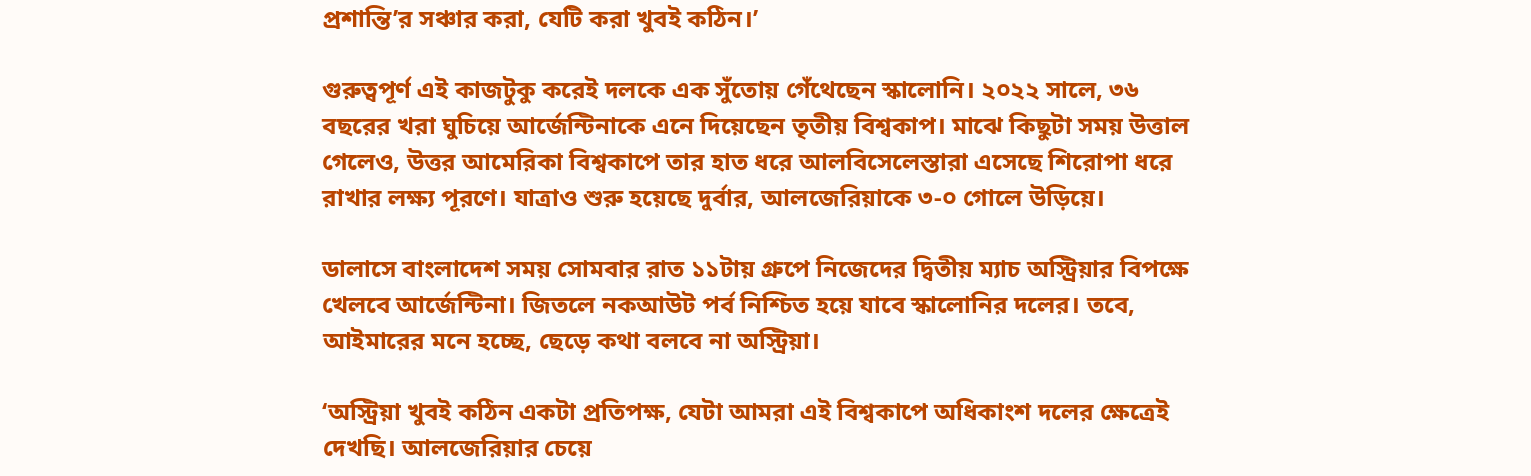প্রশান্তি’র সঞ্চার করা, যেটি করা খুবই কঠিন।’

গুরুত্বপূর্ণ এই কাজটুকু করেই দলকে এক সুঁতোয় গেঁথেছেন স্কালোনি। ২০২২ সালে, ৩৬ বছরের খরা ঘুচিয়ে আর্জেন্টিনাকে এনে দিয়েছেন তৃতীয় বিশ্বকাপ। মাঝে কিছুটা সময় উত্তাল গেলেও, উত্তর আমেরিকা বিশ্বকাপে তার হাত ধরে আলবিসেলেস্তারা এসেছে শিরোপা ধরে রাখার লক্ষ্য পূরণে। যাত্রাও শুরু হয়েছে দুর্বার, আলজেরিয়াকে ৩-০ গোলে উড়িয়ে।

ডালাসে বাংলাদেশ সময় সোমবার রাত ১১টায় গ্রুপে নিজেদের দ্বিতীয় ম্যাচ অস্ট্রিয়ার বিপক্ষে খেলবে আর্জেন্টিনা। জিতলে নকআউট পর্ব নিশ্চিত হয়ে যাবে স্কালোনির দলের। তবে, আইমারের মনে হচ্ছে, ছেড়ে কথা বলবে না অস্ট্রিয়া।

‘অস্ট্রিয়া খুবই কঠিন একটা প্রতিপক্ষ, যেটা আমরা এই বিশ্বকাপে অধিকাংশ দলের ক্ষেত্রেই দেখছি। আলজেরিয়ার চেয়ে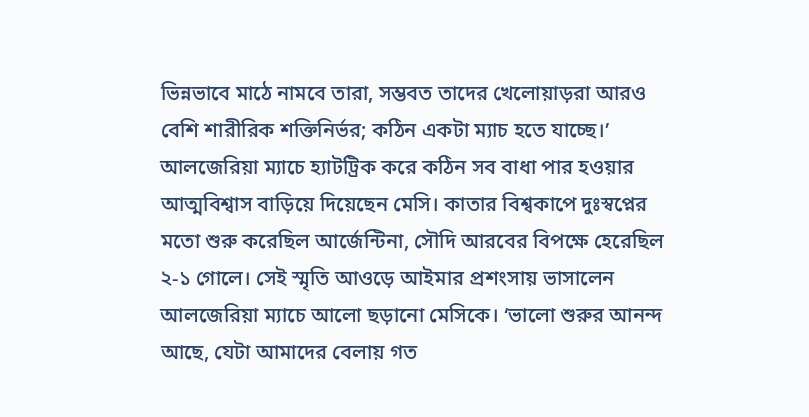ভিন্নভাবে মাঠে নামবে তারা, সম্ভবত তাদের খেলোয়াড়রা আরও বেশি শারীরিক শক্তিনির্ভর; কঠিন একটা ম্যাচ হতে যাচ্ছে।’ আলজেরিয়া ম্যাচে হ্যাটট্রিক করে কঠিন সব বাধা পার হওয়ার আত্মবিশ্বাস বাড়িয়ে দিয়েছেন মেসি। কাতার বিশ্বকাপে দুঃস্বপ্নের মতো শুরু করেছিল আর্জেন্টিনা, সৌদি আরবের বিপক্ষে হেরেছিল ২-১ গোলে। সেই স্মৃতি আওড়ে আইমার প্রশংসায় ভাসালেন আলজেরিয়া ম্যাচে আলো ছড়ানো মেসিকে। ‘ভালো শুরুর আনন্দ আছে, যেটা আমাদের বেলায় গত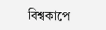বিশ্বকাপে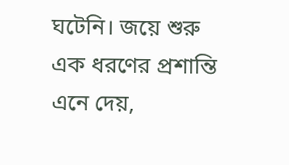ঘটেনি। জয়ে শুরু এক ধরণের প্রশান্তি এনে দেয়,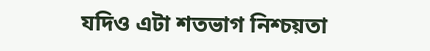যদিও এটা শতভাগ নিশ্চয়তা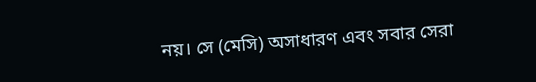নয়। সে (মেসি) অসাধারণ এবং সবার সেরা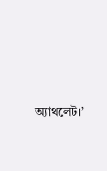অ্যাথলেট।’